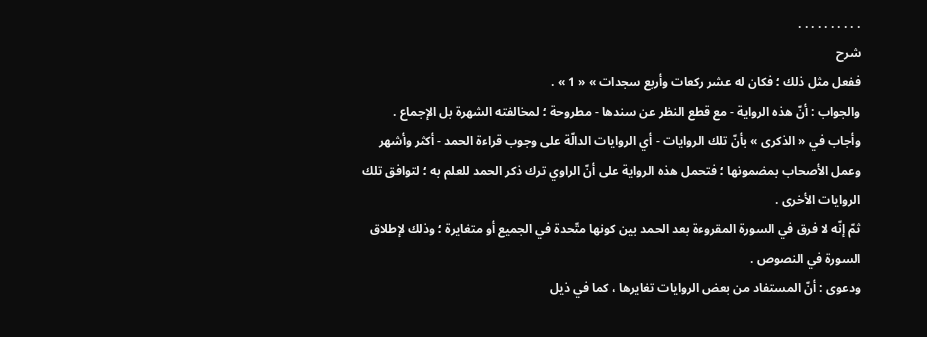. . . . . . . . . .
شرح
ففعل مثل ذلك ؛ فكان له عشر ركعات وأربع سجدات » « 1 » .
والجواب : أنّ هذه الرواية - مع قطع النظر عن سندها - مطروحة ؛ لمخالفته الشهرة بل الإجماع .
وأجاب في « الذكرى » بأنّ تلك الروايات - أي الروايات الدالّة على وجوب قراءة الحمد - أكثر وأشهر وعمل الأصحاب بمضمونها ؛ فتحمل هذه الرواية على أنّ الراوي ترك ذكر الحمد للعلم به ؛ لتوافق تلك الروايات الأخرى .
ثمّ إنّه لا فرق في السورة المقروءة بعد الحمد بين كونها متّحدة في الجميع أو متغايرة ؛ وذلك لإطلاق السورة في النصوص .
ودعوى : أنّ المستفاد من بعض الروايات تغايرها ، كما في ذيل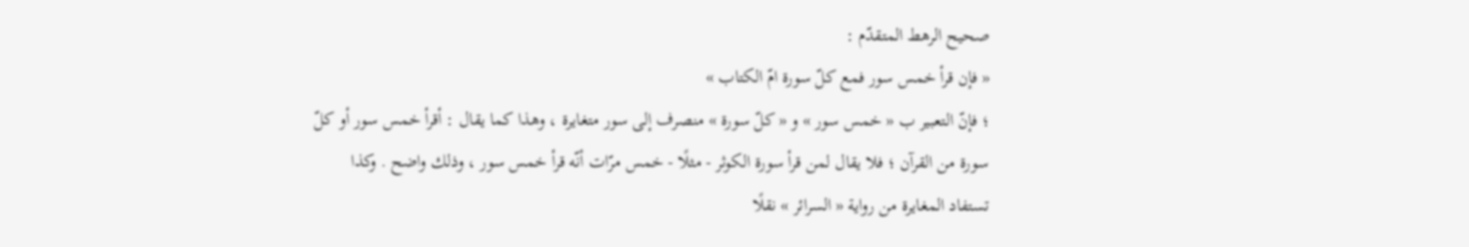صحيح الرهط المتقدّم :
« فإن قرأ خمس سور فمع كلّ سورة امّ الكتاب »
؛ فإنّ التعبير ب « خمس سور » و « كلّ سورة » منصرف إلى سور متغايرة ، وهذا كما يقال : أقرأ خمس سور أو كلّ سورة من القرآن ؛ فلا يقال لمن قرأ سورة الكوثر - مثلًا - خمس مرّات أنّه قرأ خمس سور ، وذلك واضح . وكذا تستفاد المغايرة من رواية « السرائر » نقلًا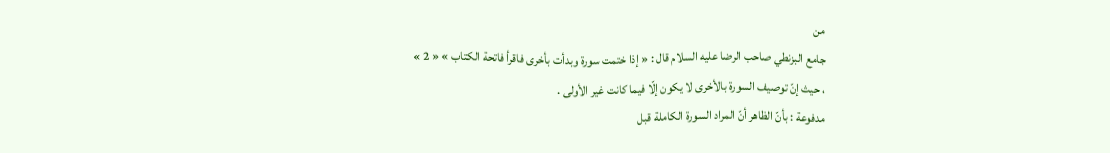من
جامع البزنطي صاحب الرضا عليه السلام قال : « إذا ختمت سورة وبدأت بأخرى فاقرأ فاتحة الكتاب » « 2 »
، حيث إنّ توصيف السورة بالأخرى لا يكون إلّا فيما كانت غير الأولى .
مدفوعة : بأنّ الظاهر أنّ المراد السورة الكاملة قبل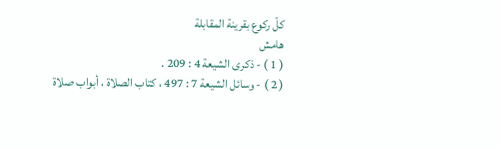كلّ ركوع بقرينة المقابلة
هامش
( 1 ) - ذكرى الشيعة 4 : 209 .
( 2 ) - وسائل الشيعة 7 : 497 ، كتاب الصلاة ، أبواب صلاة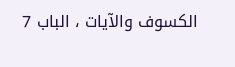الكسوف والآيات ، الباب 7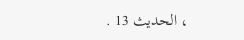، الحديث 13 .